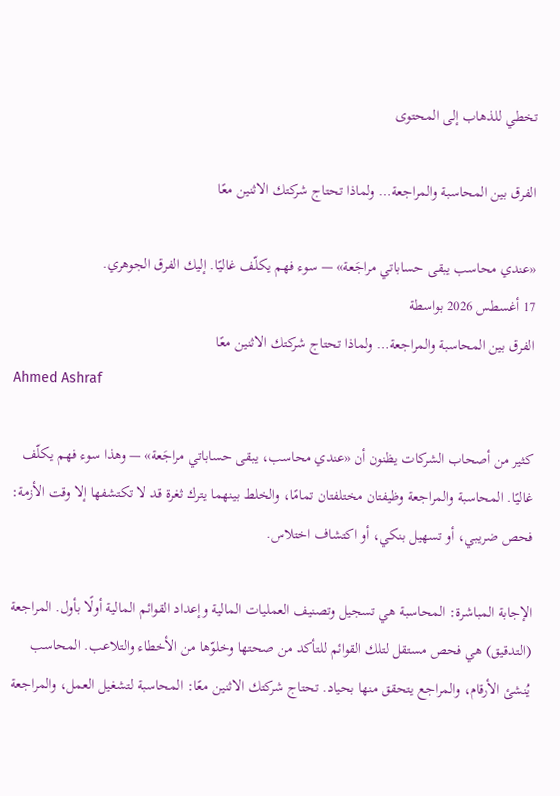تخطي للذهاب إلى المحتوى

الفرق بين المحاسبة والمراجعة… ولماذا تحتاج شركتك الاثنين معًا

«عندي محاسب يبقى حساباتي مراجَعة» — سوء فهم يكلّف غاليًا. إليك الفرق الجوهري.
17 أغسطس 2026 بواسطة
الفرق بين المحاسبة والمراجعة… ولماذا تحتاج شركتك الاثنين معًا
Ahmed Ashraf

كثير من أصحاب الشركات يظنون أن «عندي محاسب، يبقى حساباتي مراجَعة» — وهذا سوء فهم يكلّف غاليًا. المحاسبة والمراجعة وظيفتان مختلفتان تمامًا، والخلط بينهما يترك ثغرة قد لا تكتشفها إلا وقت الأزمة: فحص ضريبي، أو تسهيل بنكي، أو اكتشاف اختلاس.

الإجابة المباشرة: المحاسبة هي تسجيل وتصنيف العمليات المالية وإعداد القوائم المالية أولًا بأول. المراجعة (التدقيق) هي فحص مستقل لتلك القوائم للتأكد من صحتها وخلوّها من الأخطاء والتلاعب. المحاسب يُنشئ الأرقام، والمراجع يتحقق منها بحياد. تحتاج شركتك الاثنين معًا: المحاسبة لتشغيل العمل، والمراجعة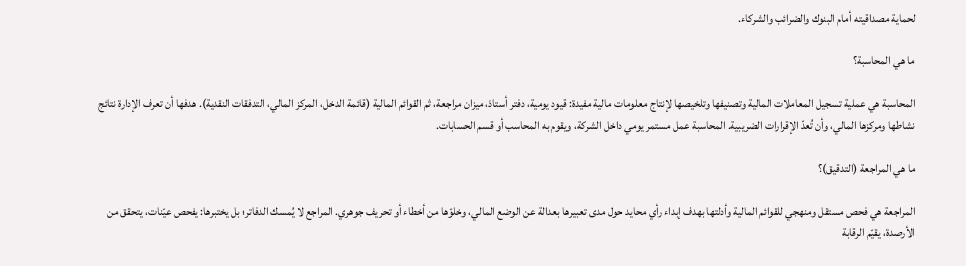لحماية مصداقيته أمام البنوك والضرائب والشركاء.

ما هي المحاسبة؟

المحاسبة هي عملية تسجيل المعاملات المالية وتصنيفها وتلخيصها لإنتاج معلومات مالية مفيدة: قيود يومية، دفتر أستاذ، ميزان مراجعة، ثم القوائم المالية (قائمة الدخل، المركز المالي، التدفقات النقدية). هدفها أن تعرف الإدارة نتائج نشاطها ومركزها المالي، وأن تُعدّ الإقرارات الضريبية. المحاسبة عمل مستمر يومي داخل الشركة، ويقوم به المحاسب أو قسم الحسابات.

ما هي المراجعة (التدقيق)؟

المراجعة هي فحص مستقل ومنهجي للقوائم المالية وأدلتها بهدف إبداء رأي محايد حول مدى تعبيرها بعدالة عن الوضع المالي، وخلوّها من أخطاء أو تحريف جوهري. المراجع لا يُمسك الدفاتر؛ بل يختبرها: يفحص عيّنات، يتحقق من الأرصدة، يقيّم الرقابة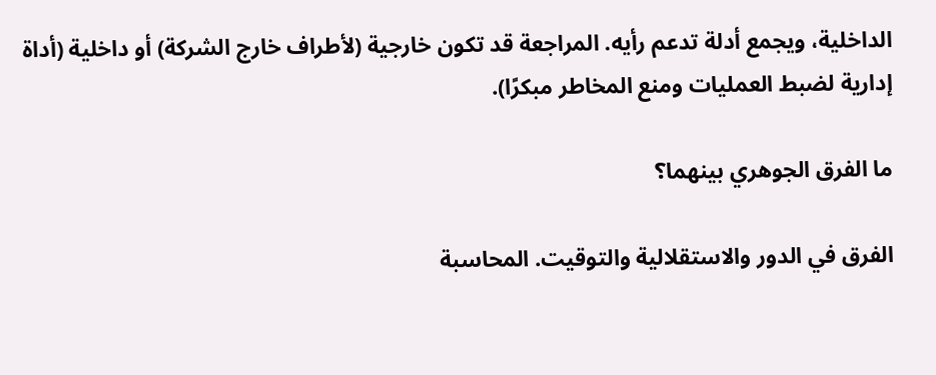الداخلية، ويجمع أدلة تدعم رأيه. المراجعة قد تكون خارجية (لأطراف خارج الشركة) أو داخلية (أداة إدارية لضبط العمليات ومنع المخاطر مبكرًا).

ما الفرق الجوهري بينهما؟

الفرق في الدور والاستقلالية والتوقيت. المحاسبة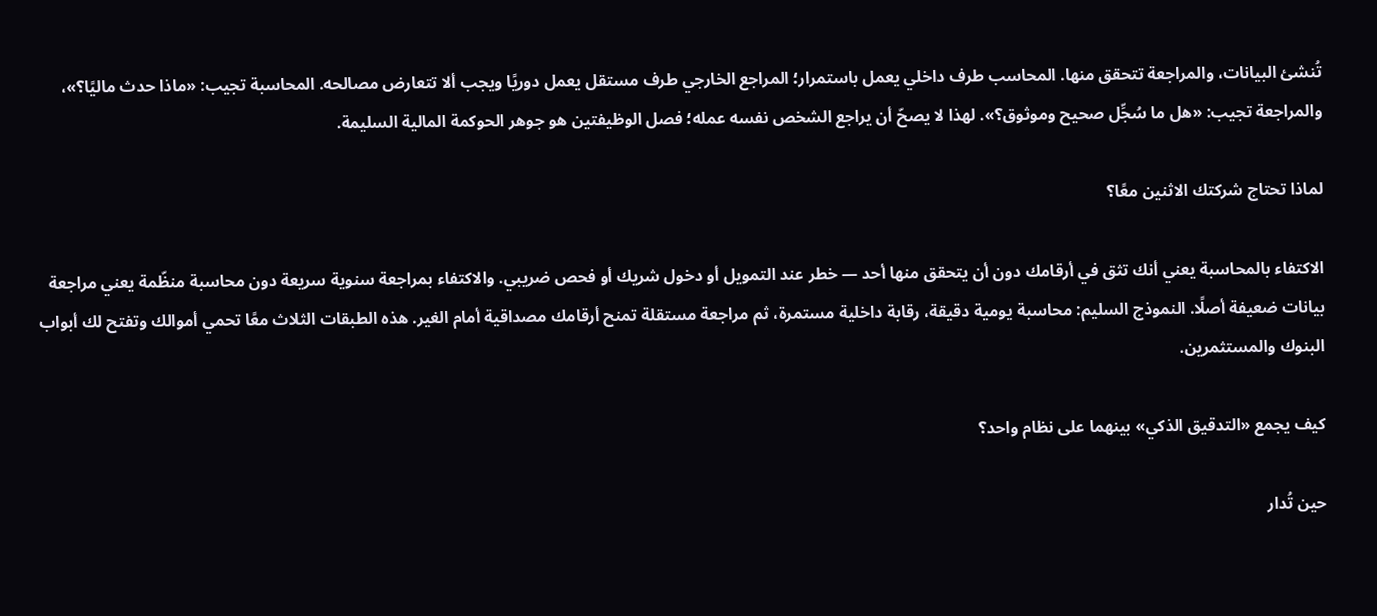تُنشئ البيانات، والمراجعة تتحقق منها. المحاسب طرف داخلي يعمل باستمرار؛ المراجع الخارجي طرف مستقل يعمل دوريًا ويجب ألا تتعارض مصالحه. المحاسبة تجيب: «ماذا حدث ماليًا؟»، والمراجعة تجيب: «هل ما سُجِّل صحيح وموثوق؟». لهذا لا يصحّ أن يراجع الشخص نفسه عمله؛ فصل الوظيفتين هو جوهر الحوكمة المالية السليمة.

لماذا تحتاج شركتك الاثنين معًا؟

الاكتفاء بالمحاسبة يعني أنك تثق في أرقامك دون أن يتحقق منها أحد — خطر عند التمويل أو دخول شريك أو فحص ضريبي. والاكتفاء بمراجعة سنوية سريعة دون محاسبة منظّمة يعني مراجعة بيانات ضعيفة أصلًا. النموذج السليم: محاسبة يومية دقيقة، رقابة داخلية مستمرة، ثم مراجعة مستقلة تمنح أرقامك مصداقية أمام الغير. هذه الطبقات الثلاث معًا تحمي أموالك وتفتح لك أبواب البنوك والمستثمرين.

كيف يجمع «التدقيق الذكي» بينهما على نظام واحد؟

حين تُدار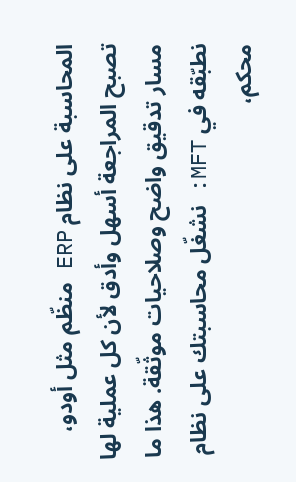المحاسبة على نظام ERP منظّم مثل أودو، تصبح المراجعة أسهل وأدق لأن كل عملية لها مسار تدقيق واضح وصلاحيات موثّقة. هذا ما نطبّقه في MFT: نشغّل محاسبتك على نظام محكم،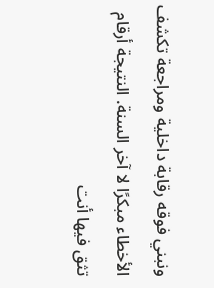ونبني فوقه رقابة داخلية ومراجعة تكشف الأخطاء مبكرًا لا آخر السنة. النتيجة أرقام تثق فيها أنت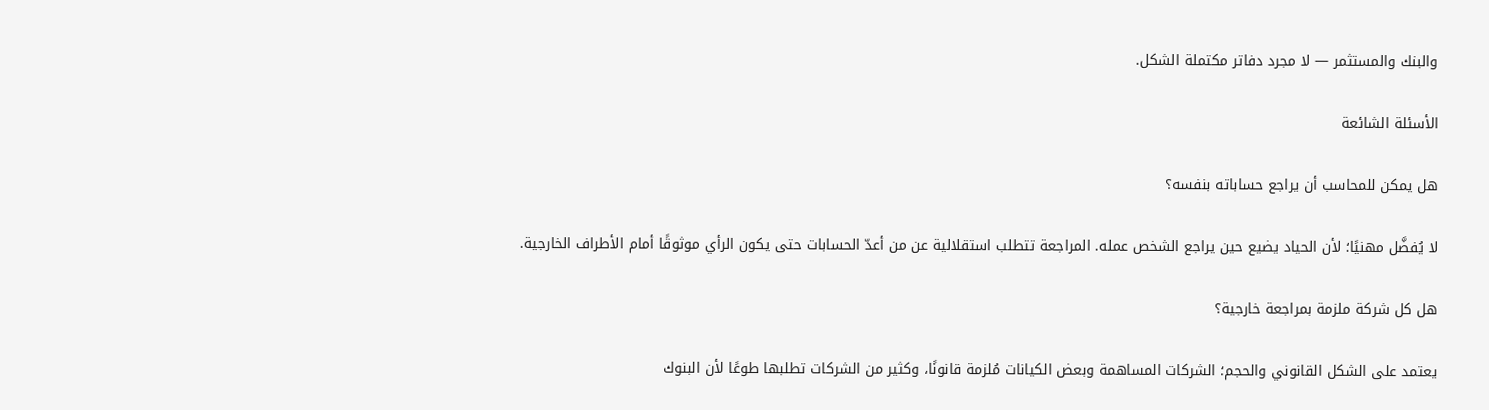والبنك والمستثمر — لا مجرد دفاتر مكتملة الشكل.

الأسئلة الشائعة

هل يمكن للمحاسب أن يراجع حساباته بنفسه؟

لا يُفضَّل مهنيًا؛ لأن الحياد يضيع حين يراجع الشخص عمله. المراجعة تتطلب استقلالية عن من أعدّ الحسابات حتى يكون الرأي موثوقًا أمام الأطراف الخارجية.

هل كل شركة ملزمة بمراجعة خارجية؟

يعتمد على الشكل القانوني والحجم؛ الشركات المساهمة وبعض الكيانات مُلزمة قانونًا، وكثير من الشركات تطلبها طوعًا لأن البنوك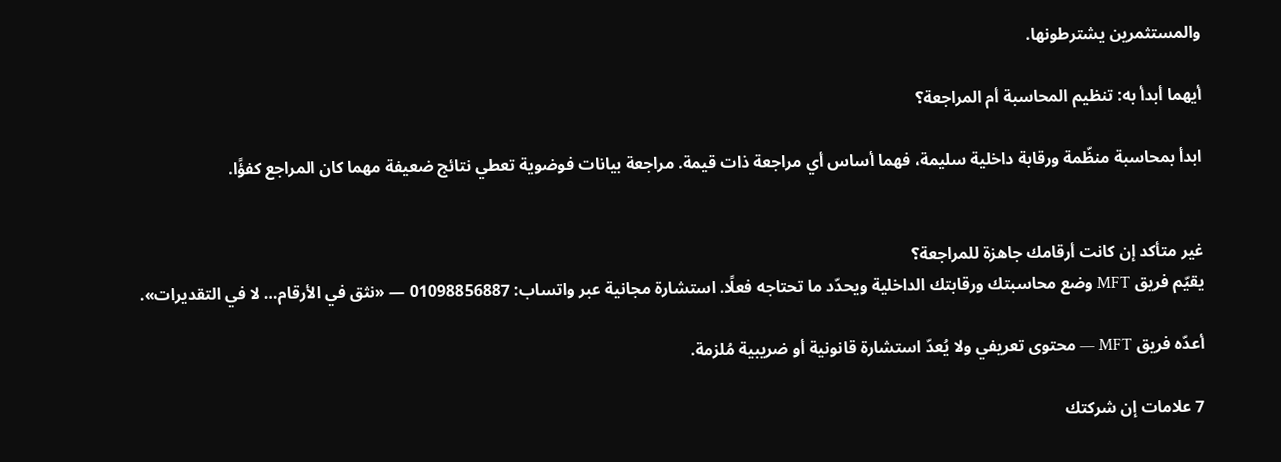والمستثمرين يشترطونها.

أيهما أبدأ به: تنظيم المحاسبة أم المراجعة؟

ابدأ بمحاسبة منظّمة ورقابة داخلية سليمة، فهما أساس أي مراجعة ذات قيمة. مراجعة بيانات فوضوية تعطي نتائج ضعيفة مهما كان المراجع كفؤًا.


غير متأكد إن كانت أرقامك جاهزة للمراجعة؟
يقيّم فريق MFT وضع محاسبتك ورقابتك الداخلية ويحدّد ما تحتاجه فعلًا. استشارة مجانية عبر واتساب: 01098856887 — «نثق في الأرقام… لا في التقديرات».

أعدّه فريق MFT — محتوى تعريفي ولا يُعدّ استشارة قانونية أو ضريبية مُلزمة.

7 علامات إن شركتك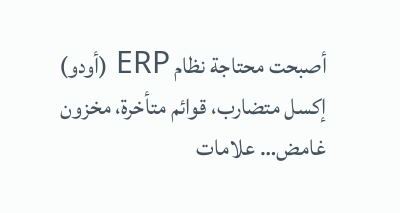أصبحت محتاجة نظام ERP (أودو)
إكسل متضارب، قوائم متأخرة، مخزون غامض… علامات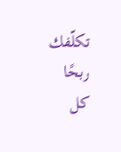تكلّفك ربحًا كل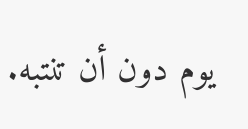يوم دون أن تنتبه.